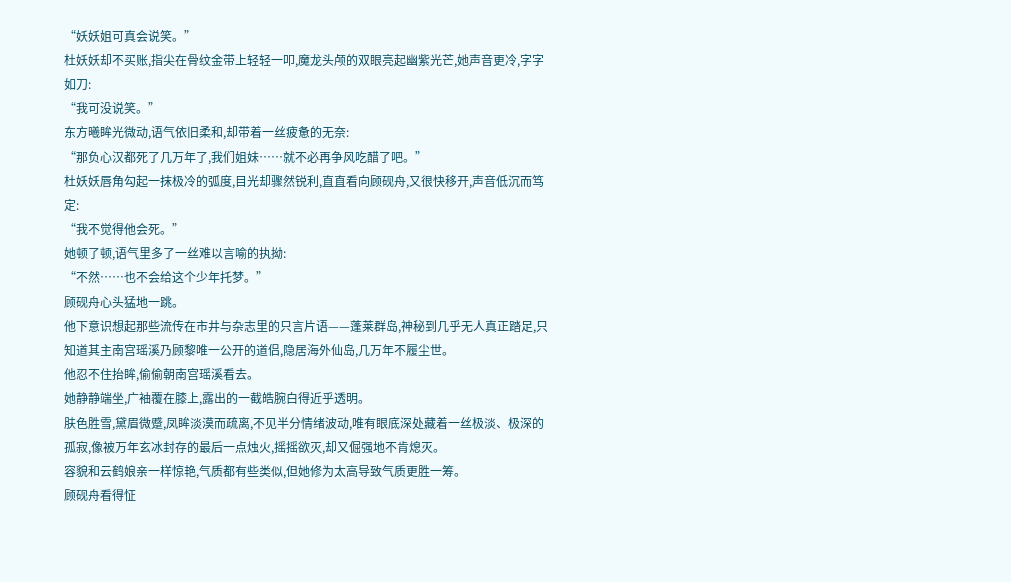“妖妖姐可真会说笑。”
杜妖妖却不买账,指尖在骨纹金带上轻轻一叩,魔龙头颅的双眼亮起幽紫光芒,她声音更冷,字字如刀:
“我可没说笑。”
东方曦眸光微动,语气依旧柔和,却带着一丝疲惫的无奈:
“那负心汉都死了几万年了,我们姐妹……就不必再争风吃醋了吧。”
杜妖妖唇角勾起一抹极冷的弧度,目光却骤然锐利,直直看向顾砚舟,又很快移开,声音低沉而笃定:
“我不觉得他会死。”
她顿了顿,语气里多了一丝难以言喻的执拗:
“不然……也不会给这个少年托梦。”
顾砚舟心头猛地一跳。
他下意识想起那些流传在市井与杂志里的只言片语——蓬莱群岛,神秘到几乎无人真正踏足,只知道其主南宫瑶溪乃顾黎唯一公开的道侣,隐居海外仙岛,几万年不履尘世。
他忍不住抬眸,偷偷朝南宫瑶溪看去。
她静静端坐,广袖覆在膝上,露出的一截皓腕白得近乎透明。
肤色胜雪,黛眉微蹙,凤眸淡漠而疏离,不见半分情绪波动,唯有眼底深处藏着一丝极淡、极深的孤寂,像被万年玄冰封存的最后一点烛火,摇摇欲灭,却又倔强地不肯熄灭。
容貌和云鹤娘亲一样惊艳,气质都有些类似,但她修为太高导致气质更胜一筹。
顾砚舟看得怔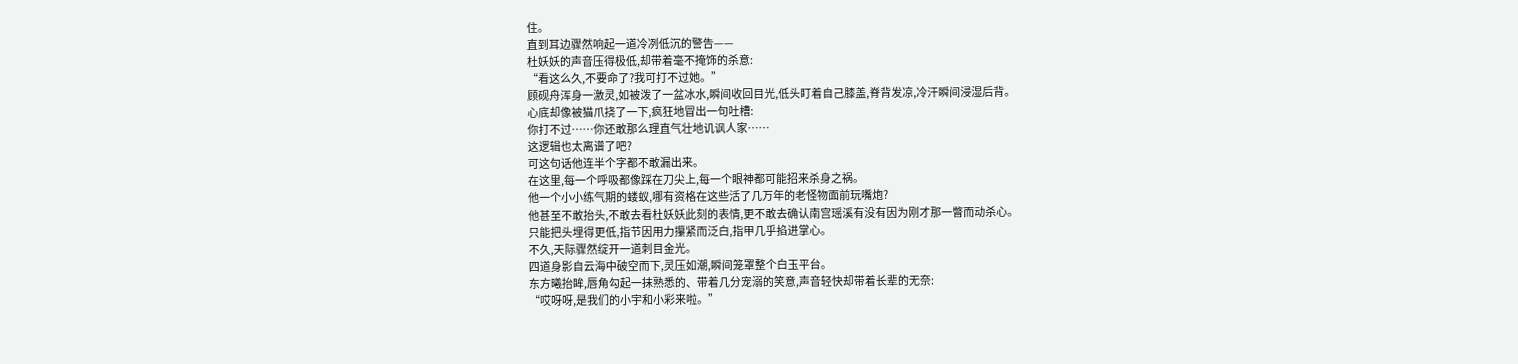住。
直到耳边骤然响起一道冷冽低沉的警告——
杜妖妖的声音压得极低,却带着毫不掩饰的杀意:
“看这么久,不要命了?我可打不过她。”
顾砚舟浑身一激灵,如被泼了一盆冰水,瞬间收回目光,低头盯着自己膝盖,脊背发凉,冷汗瞬间浸湿后背。
心底却像被猫爪挠了一下,疯狂地冒出一句吐槽:
你打不过……你还敢那么理直气壮地讥讽人家……
这逻辑也太离谱了吧?
可这句话他连半个字都不敢漏出来。
在这里,每一个呼吸都像踩在刀尖上,每一个眼神都可能招来杀身之祸。
他一个小小练气期的蝼蚁,哪有资格在这些活了几万年的老怪物面前玩嘴炮?
他甚至不敢抬头,不敢去看杜妖妖此刻的表情,更不敢去确认南宫瑶溪有没有因为刚才那一瞥而动杀心。
只能把头埋得更低,指节因用力攥紧而泛白,指甲几乎掐进掌心。
不久,天际骤然绽开一道刺目金光。
四道身影自云海中破空而下,灵压如潮,瞬间笼罩整个白玉平台。
东方曦抬眸,唇角勾起一抹熟悉的、带着几分宠溺的笑意,声音轻快却带着长辈的无奈:
“哎呀呀,是我们的小宇和小彩来啦。”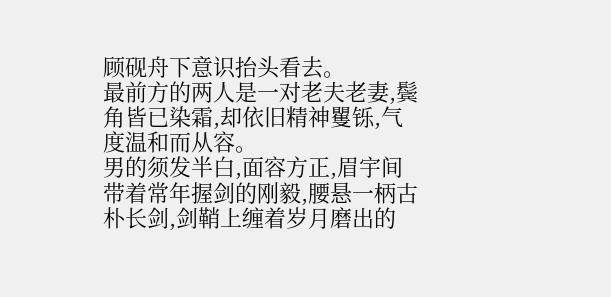顾砚舟下意识抬头看去。
最前方的两人是一对老夫老妻,鬓角皆已染霜,却依旧精神矍铄,气度温和而从容。
男的须发半白,面容方正,眉宇间带着常年握剑的刚毅,腰悬一柄古朴长剑,剑鞘上缠着岁月磨出的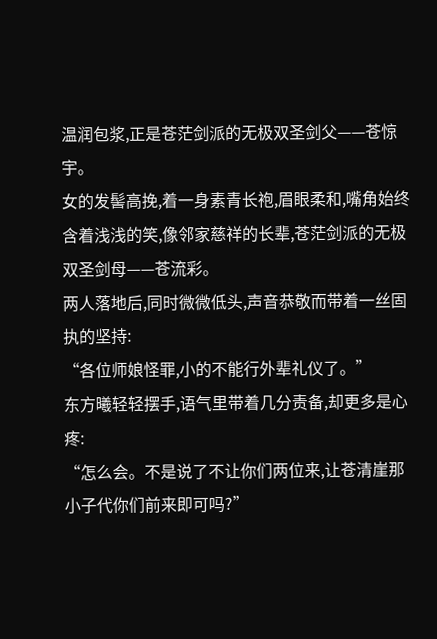温润包浆,正是苍茫剑派的无极双圣剑父——苍惊宇。
女的发髻高挽,着一身素青长袍,眉眼柔和,嘴角始终含着浅浅的笑,像邻家慈祥的长辈,苍茫剑派的无极双圣剑母——苍流彩。
两人落地后,同时微微低头,声音恭敬而带着一丝固执的坚持:
“各位师娘怪罪,小的不能行外辈礼仪了。”
东方曦轻轻摆手,语气里带着几分责备,却更多是心疼:
“怎么会。不是说了不让你们两位来,让苍清崖那小子代你们前来即可吗?”